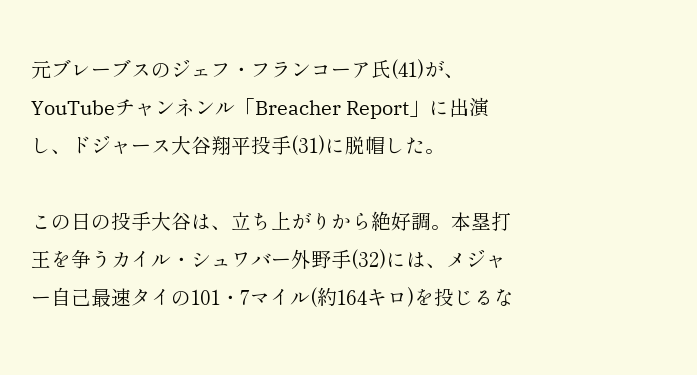元ブレーブスのジェフ・フランコーア氏(41)が、YouTubeチャンネンル「Breacher Report」に出演し、ドジャース大谷翔平投手(31)に脱帽した。

この日の投手大谷は、立ち上がりから絶好調。本塁打王を争うカイル・シュワバー外野手(32)には、メジャー自己最速タイの101・7マイル(約164キロ)を投じるな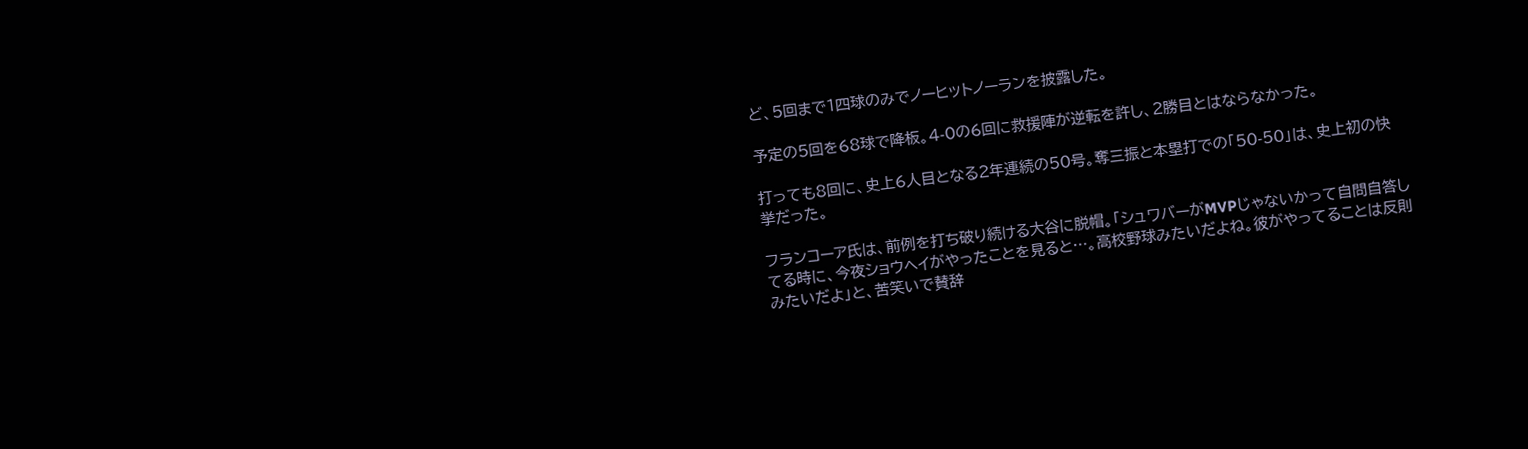ど、5回まで1四球のみでノーヒットノーランを披露した。

予定の5回を68球で降板。4-0の6回に救援陣が逆転を許し、2勝目とはならなかった。

打っても8回に、史上6人目となる2年連続の50号。奪三振と本塁打での「50-50」は、史上初の快挙だった。

フランコーア氏は、前例を打ち破り続ける大谷に脱帽。「シュワバーがMVPじゃないかって自問自答してる時に、今夜ショウヘイがやったことを見ると…。高校野球みたいだよね。彼がやってることは反則みたいだよ」と、苦笑いで賛辞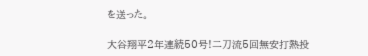を送った。

大谷翔平2年連続50号!二刀流5回無安打熱投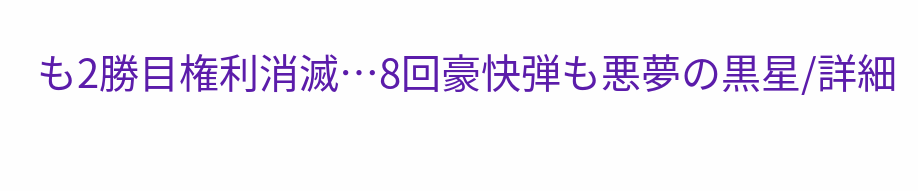も2勝目権利消滅…8回豪快弾も悪夢の黒星/詳細